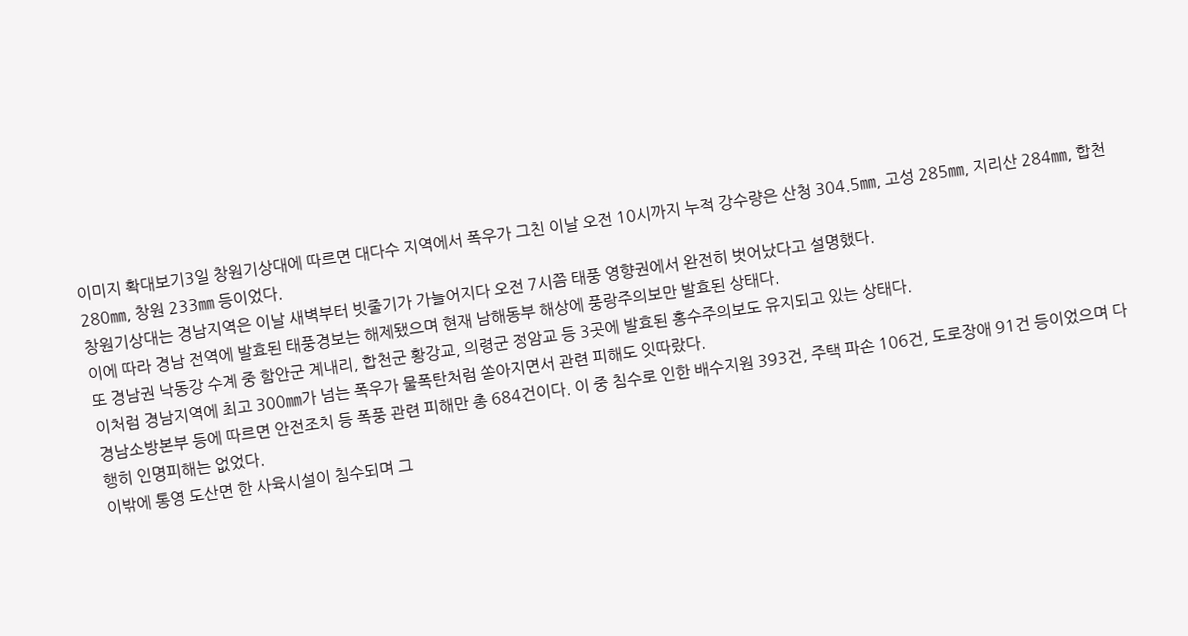이미지 확대보기3일 창원기상대에 따르면 대다수 지역에서 폭우가 그친 이날 오전 10시까지 누적 강수량은 산청 304.5㎜, 고성 285㎜, 지리산 284㎜, 합천 280㎜, 창원 233㎜ 등이었다.
창원기상대는 경남지역은 이날 새벽부터 빗줄기가 가늘어지다 오전 7시쯤 태풍 영향권에서 완전히 벗어났다고 설명했다.
이에 따라 경남 전역에 발효된 태풍경보는 해제됐으며 현재 남해동부 해상에 풍랑주의보만 발효된 상태다.
또 경남권 낙동강 수계 중 함안군 계내리, 합천군 황강교, 의령군 정암교 등 3곳에 발효된 홍수주의보도 유지되고 있는 상태다.
이처럼 경남지역에 최고 300㎜가 넘는 폭우가 물폭탄처럼 쏟아지면서 관련 피해도 잇따랐다.
경남소방본부 등에 따르면 안전조치 등 폭풍 관련 피해만 총 684건이다. 이 중 침수로 인한 배수지원 393건, 주택 파손 106건, 도로장애 91건 등이었으며 다행히 인명피해는 없었다.
이밖에 통영 도산면 한 사육시설이 침수되며 그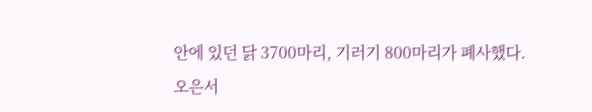안에 있던 닭 3700마리, 기러기 800마리가 폐사했다.
오은서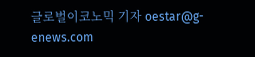글로벌이코노믹 기자 oestar@g-enews.com